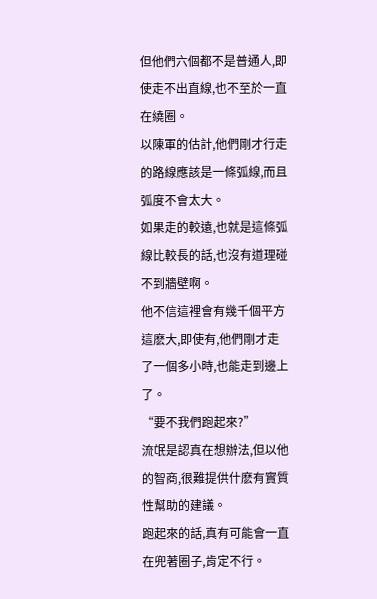但他們六個都不是普通人,即使走不出直線,也不至於一直在繞圈。
以陳軍的估計,他們剛才行走的路線應該是一條弧線,而且弧度不會太大。
如果走的較遠,也就是這條弧線比較長的話,也沒有道理碰不到牆壁啊。
他不信這裡會有幾千個平方這麽大,即使有,他們剛才走了一個多小時,也能走到邊上了。
“要不我們跑起來?”
流氓是認真在想辦法,但以他的智商,很難提供什麽有實質性幫助的建議。
跑起來的話,真有可能會一直在兜著圈子,肯定不行。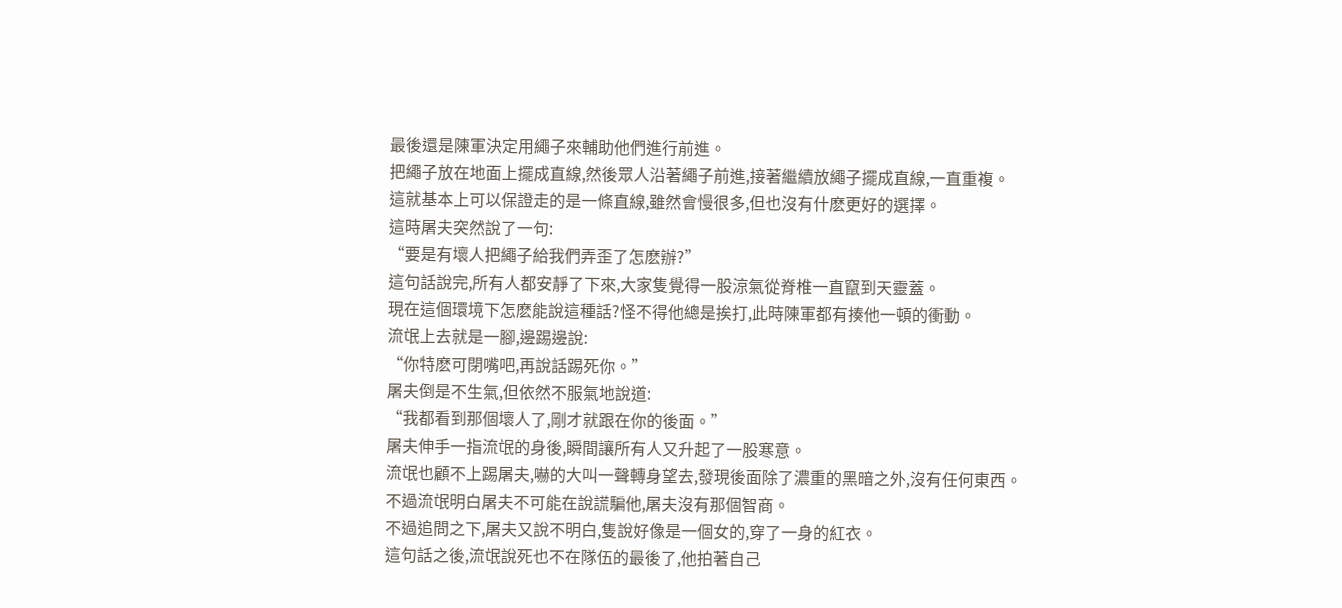最後還是陳軍決定用繩子來輔助他們進行前進。
把繩子放在地面上擺成直線,然後眾人沿著繩子前進,接著繼續放繩子擺成直線,一直重複。
這就基本上可以保證走的是一條直線,雖然會慢很多,但也沒有什麽更好的選擇。
這時屠夫突然說了一句:
“要是有壞人把繩子給我們弄歪了怎麽辦?”
這句話說完,所有人都安靜了下來,大家隻覺得一股涼氣從脊椎一直竄到天靈蓋。
現在這個環境下怎麽能說這種話?怪不得他總是挨打,此時陳軍都有揍他一頓的衝動。
流氓上去就是一腳,邊踢邊說:
“你特麽可閉嘴吧,再說話踢死你。”
屠夫倒是不生氣,但依然不服氣地說道:
“我都看到那個壞人了,剛才就跟在你的後面。”
屠夫伸手一指流氓的身後,瞬間讓所有人又升起了一股寒意。
流氓也顧不上踢屠夫,嚇的大叫一聲轉身望去,發現後面除了濃重的黑暗之外,沒有任何東西。
不過流氓明白屠夫不可能在說謊騙他,屠夫沒有那個智商。
不過追問之下,屠夫又說不明白,隻說好像是一個女的,穿了一身的紅衣。
這句話之後,流氓說死也不在隊伍的最後了,他拍著自己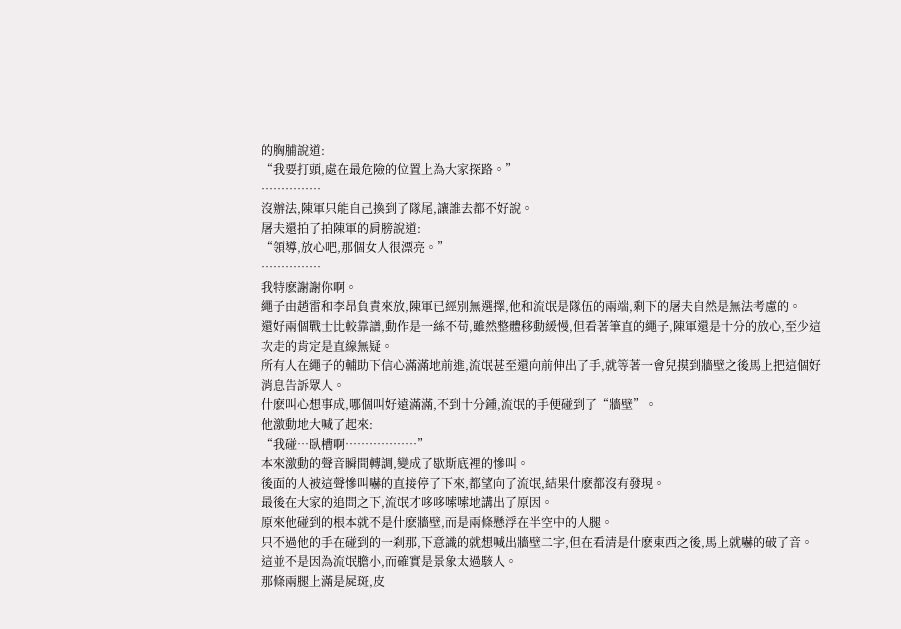的胸脯說道:
“我要打頭,處在最危險的位置上為大家探路。”
……………
沒辦法,陳軍只能自己換到了隊尾,讓誰去都不好說。
屠夫還拍了拍陳軍的肩膀說道:
“領導,放心吧,那個女人很漂亮。”
……………
我特麽謝謝你啊。
繩子由趙雷和李昂負責來放,陳軍已經別無選擇,他和流氓是隊伍的兩端,剩下的屠夫自然是無法考慮的。
還好兩個戰士比較靠譜,動作是一絲不苟,雖然整體移動緩慢,但看著筆直的繩子,陳軍還是十分的放心,至少這次走的肯定是直線無疑。
所有人在繩子的輔助下信心滿滿地前進,流氓甚至還向前伸出了手,就等著一會兒摸到牆壁之後馬上把這個好消息告訴眾人。
什麽叫心想事成,哪個叫好遠滿滿,不到十分鍾,流氓的手便碰到了“牆壁”。
他激動地大喊了起來:
“我碰…臥槽啊………………”
本來激動的聲音瞬間轉調,變成了歇斯底裡的慘叫。
後面的人被這聲慘叫嚇的直接停了下來,都望向了流氓,結果什麽都沒有發現。
最後在大家的追問之下,流氓才哆哆嗦嗦地講出了原因。
原來他碰到的根本就不是什麽牆壁,而是兩條懸浮在半空中的人腿。
只不過他的手在碰到的一刹那,下意識的就想喊出牆壁二字,但在看清是什麽東西之後,馬上就嚇的破了音。
這並不是因為流氓膽小,而確實是景象太過駭人。
那條兩腿上滿是屍斑,皮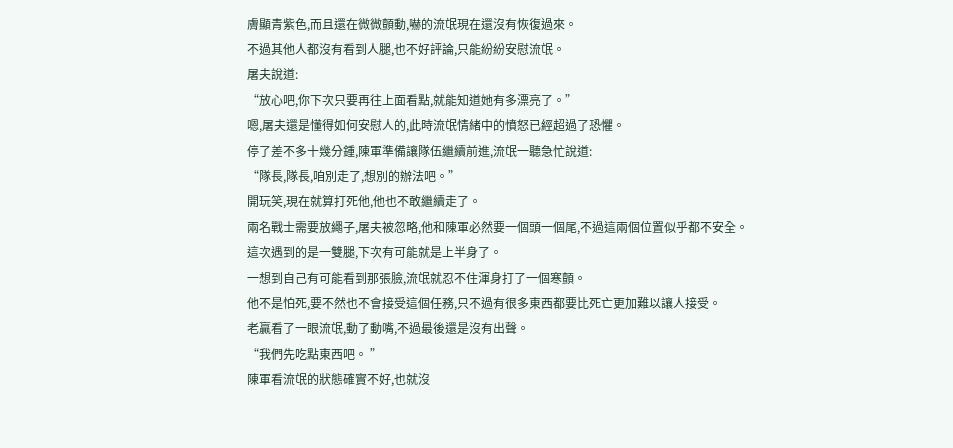膚顯青紫色,而且還在微微顫動,嚇的流氓現在還沒有恢復過來。
不過其他人都沒有看到人腿,也不好評論,只能紛紛安慰流氓。
屠夫說道:
“放心吧,你下次只要再往上面看點,就能知道她有多漂亮了。”
嗯,屠夫還是懂得如何安慰人的,此時流氓情緒中的憤怒已經超過了恐懼。
停了差不多十幾分鍾,陳軍準備讓隊伍繼續前進,流氓一聽急忙說道:
“隊長,隊長,咱別走了,想別的辦法吧。”
開玩笑,現在就算打死他,他也不敢繼續走了。
兩名戰士需要放繩子,屠夫被忽略,他和陳軍必然要一個頭一個尾,不過這兩個位置似乎都不安全。
這次遇到的是一雙腿,下次有可能就是上半身了。
一想到自己有可能看到那張臉,流氓就忍不住渾身打了一個寒顫。
他不是怕死,要不然也不會接受這個任務,只不過有很多東西都要比死亡更加難以讓人接受。
老贏看了一眼流氓,動了動嘴,不過最後還是沒有出聲。
“我們先吃點東西吧。 ”
陳軍看流氓的狀態確實不好,也就沒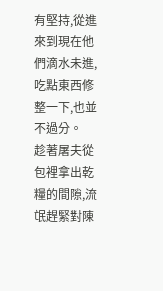有堅持,從進來到現在他們滴水未進,吃點東西修整一下,也並不過分。
趁著屠夫從包裡拿出乾糧的間隙,流氓趕緊對陳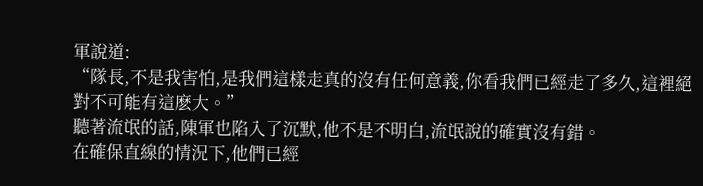軍說道:
“隊長,不是我害怕,是我們這樣走真的沒有任何意義,你看我們已經走了多久,這裡絕對不可能有這麽大。”
聽著流氓的話,陳軍也陷入了沉默,他不是不明白,流氓說的確實沒有錯。
在確保直線的情況下,他們已經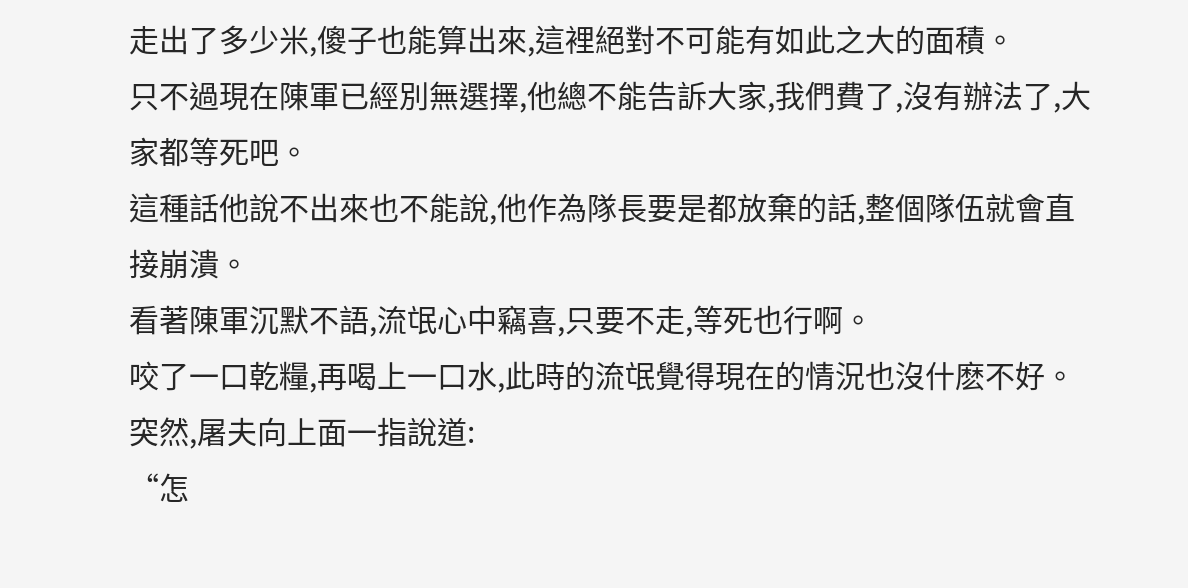走出了多少米,傻子也能算出來,這裡絕對不可能有如此之大的面積。
只不過現在陳軍已經別無選擇,他總不能告訴大家,我們費了,沒有辦法了,大家都等死吧。
這種話他說不出來也不能說,他作為隊長要是都放棄的話,整個隊伍就會直接崩潰。
看著陳軍沉默不語,流氓心中竊喜,只要不走,等死也行啊。
咬了一口乾糧,再喝上一口水,此時的流氓覺得現在的情況也沒什麽不好。
突然,屠夫向上面一指說道:
“怎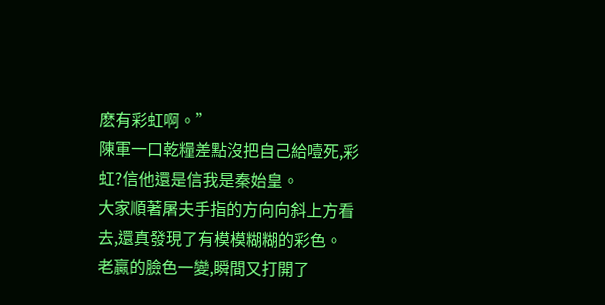麽有彩虹啊。”
陳軍一口乾糧差點沒把自己給噎死,彩虹?信他還是信我是秦始皇。
大家順著屠夫手指的方向向斜上方看去,還真發現了有模模糊糊的彩色。
老贏的臉色一變,瞬間又打開了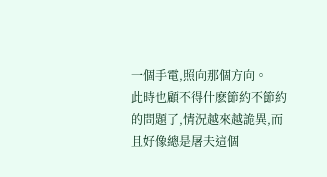一個手電,照向那個方向。
此時也顧不得什麽節約不節約的問題了,情況越來越詭異,而且好像總是屠夫這個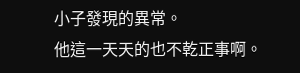小子發現的異常。
他這一天天的也不乾正事啊。